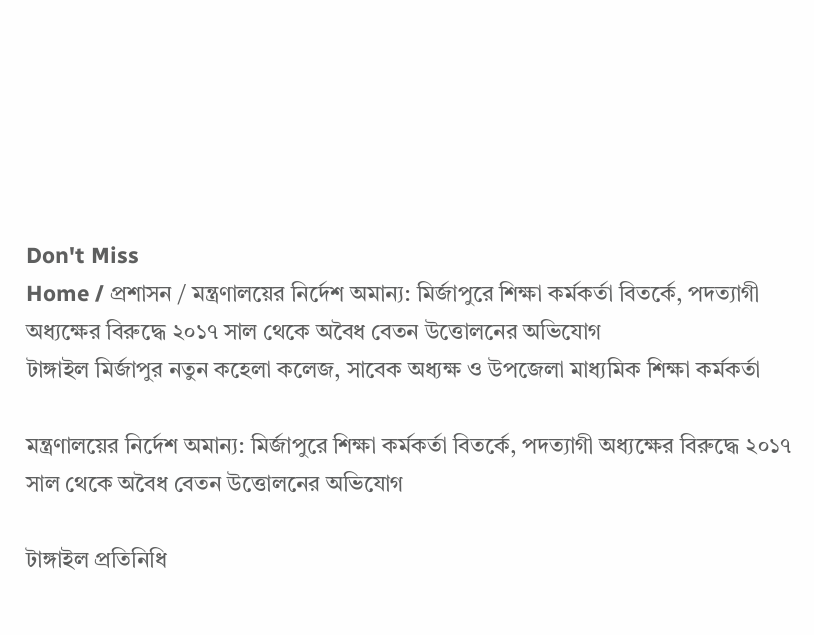Don't Miss
Home / প্রশাসন / মন্ত্রণালয়ের নির্দেশ অমান্য: মির্জাপুরে শিক্ষা কর্মকর্তা বিতর্কে, পদত্যাগী অধ্যক্ষের বিরুদ্ধে ২০১৭ সাল থেকে অবৈধ বেতন উত্তোলনের অভিযোগ
টাঙ্গাইল মির্জাপুর নতুন কহেলা কলেজ, সাবেক অধ্যক্ষ ও উপজেলা মাধ্যমিক শিক্ষা কর্মকর্তা

মন্ত্রণালয়ের নির্দেশ অমান্য: মির্জাপুরে শিক্ষা কর্মকর্তা বিতর্কে, পদত্যাগী অধ্যক্ষের বিরুদ্ধে ২০১৭ সাল থেকে অবৈধ বেতন উত্তোলনের অভিযোগ

টাঙ্গাইল প্রতিনিধি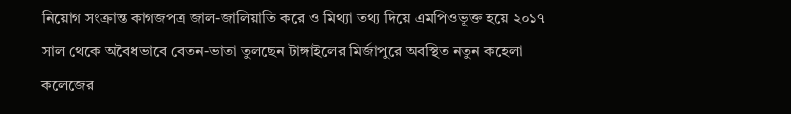নিয়োগ সংক্রান্ত কাগজপত্র জাল-জালিয়াতি করে ও মিথ্যা তথ্য দিয়ে এমপিওভূক্ত হয়ে ২০১৭ সাল থেকে অবৈধভাবে বেতন-ভাতা তুলছেন টাঙ্গাইলের মির্জাপুরে অবস্থিত নতুন কহেলা কলেজের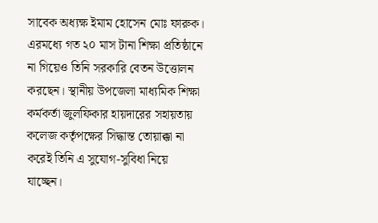সাবেক অধ্যক্ষ ইমাম হোসেন মোঃ ফারুক। এরমধ্যে গত ২০ মাস টানা শিক্ষা প্রতিষ্ঠানে না গিয়েও তিনি সরকারি বেতন উত্তোলন করছেন। স্থানীয় উপজেলা মাধ্যমিক শিক্ষা কর্মকর্তা জুলফিকার হায়দারের সহায়তায় কলেজ কর্তৃপক্ষের সিদ্ধান্ত তোয়াক্কা না করেই তিনি এ সুযোগ-সুবিধা নিয়ে যাচ্ছেন।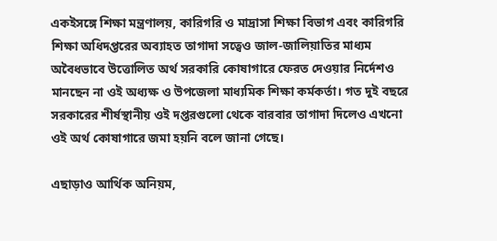একইসঙ্গে শিক্ষা মন্ত্রণালয়, কারিগরি ও মাদ্রাসা শিক্ষা বিভাগ এবং কারিগরি শিক্ষা অধিদপ্তরের অব্যাহত তাগাদা সত্বেও জাল-জালিয়াতির মাধ্যম অবৈধভাবে উত্তোলিত অর্থ সরকারি কোষাগারে ফেরত দেওয়ার নির্দেশও মানছেন না ওই অধ্যক্ষ ও উপজেলা মাধ্যমিক শিক্ষা কর্মকর্তা। গত দুই বছরে সরকারের শীর্ষস্থানীয় ওই দপ্তরগুলো থেকে বারবার তাগাদা দিলেও এখনো ওই অর্থ কোষাগারে জমা হয়নি বলে জানা গেছে।

এছাড়াও আর্থিক অনিয়ম,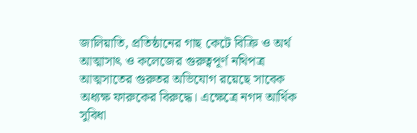জালিয়াতি, প্রতিষ্ঠানের গাছ কেটে বিক্রি ও অর্থ আত্মাসাৎ ও কলেজের গুরুত্বপূর্ণ নথিপত্র আত্মসাতের গুরুতর অভিযোগ রয়েছে সাবেক অধ্যক্ষ ফারুকের বিরুদ্ধে। এক্ষেত্রে নগদ আর্থিক সুবিধা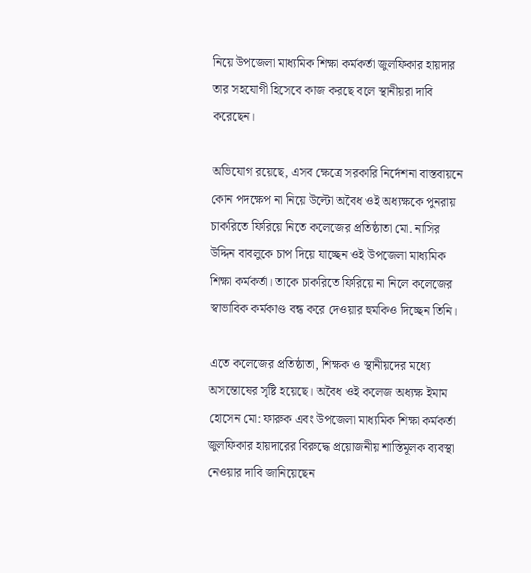নিয়ে উপজেলা মাধ্যমিক শিক্ষা কর্মকর্তা জুলফিকার হায়দার তার সহযোগী হিসেবে কাজ করছে বলে স্থানীয়রা দাবি করেছেন।

অভিযোগ রয়েছে, এসব ক্ষেত্রে সরকারি নির্দেশনা বাস্তবায়নে কোন পদক্ষেপ না নিয়ে উল্টো অবৈধ ওই অধ্যক্ষকে পুনরায় চাকরিতে ফিরিয়ে নিতে কলেজের প্রতিষ্ঠাতা মো. নাসির উদ্দিন বাবলুকে চাপ দিয়ে যাচ্ছেন ওই উপজেলা মাধ্যমিক শিক্ষা কর্মকর্তা। তাকে চাকরিতে ফিরিয়ে না নিলে কলেজের স্বাভাবিক কর্মকাণ্ড বন্ধ করে দেওয়ার হুমকিও দিচ্ছেন তিনি।

এতে কলেজের প্রতিষ্ঠাতা, শিক্ষক ও স্থানীয়দের মধ্যে অসন্তোষের সৃষ্টি হয়েছে। অবৈধ ওই কলেজ অধ্যক্ষ ইমাম হোসেন মো: ফারুক এবং উপজেলা মাধ্যমিক শিক্ষা কর্মকর্তা জুলফিকার হায়দারের বিরুদ্ধে প্রয়োজনীয় শাস্তিমূলক ব্যবস্থা নেওয়ার দাবি জানিয়েছেন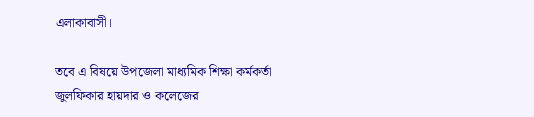এলাকাবাসী।

তবে এ বিষয়ে উপজেলা মাধ্যমিক শিক্ষা কর্মকর্তা জুলফিকার হায়দার ও কলেজের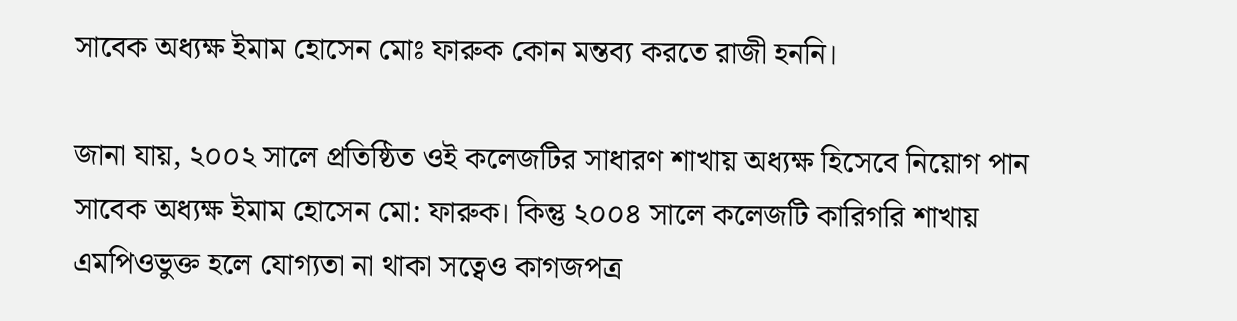সাবেক অধ্যক্ষ ইমাম হোসেন মোঃ ফারুক কোন মন্তব্য করতে রাজী হননি।

জানা যায়, ২০০২ সালে প্রতিষ্ঠিত ওই কলেজটির সাধারণ শাখায় অধ্যক্ষ হিসেবে নিয়োগ পান সাবেক অধ্যক্ষ ইমাম হোসেন মো: ফারুক। কিন্তু ২০০৪ সালে কলেজটি কারিগরি শাখায় এমপিওভুক্ত হলে যোগ্যতা না থাকা সত্বেও কাগজপত্র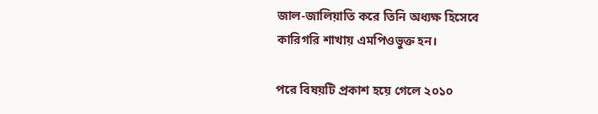জাল-জালিয়াতি করে তিনি অধ্যক্ষ হিসেবে কারিগরি শাখায় এমপিওভুক্ত হন।

পরে বিষয়টি প্রকাশ হয়ে গেলে ২০১০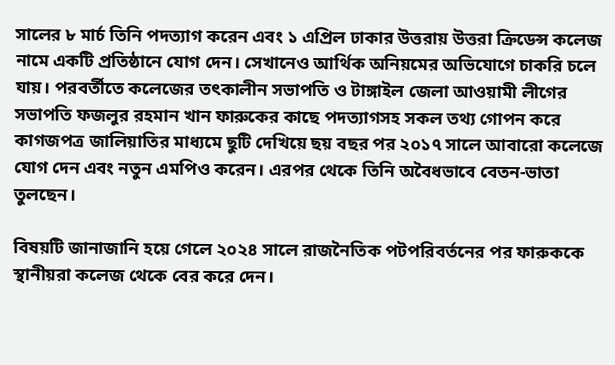সালের ৮ মার্চ তিনি পদত্যাগ করেন এবং ১ এপ্রিল ঢাকার উত্তরায় উত্তরা ক্রিডেন্স কলেজ নামে একটি প্রতিষ্ঠানে যোগ দেন। সেখানেও আর্থিক অনিয়মের অভিযোগে চাকরি চলে যায়। পরবর্তীতে কলেজের তৎকালীন সভাপতি ও টাঙ্গাইল জেলা আওয়ামী লীগের সভাপতি ফজলুর রহমান খান ফারুকের কাছে পদত্যাগসহ সকল তথ্য গোপন করে কাগজপত্র জালিয়াতির মাধ্যমে ছুটি দেখিয়ে ছয় বছর পর ২০১৭ সালে আবারো কলেজে যোগ দেন এবং নতুন এমপিও করেন। এরপর থেকে তিনি অবৈধভাবে বেতন-ভাতা তুলছেন।

বিষয়টি জানাজানি হয়ে গেলে ২০২৪ সালে রাজনৈতিক পটপরিবর্তনের পর ফারুককে স্থানীয়রা কলেজ থেকে বের করে দেন।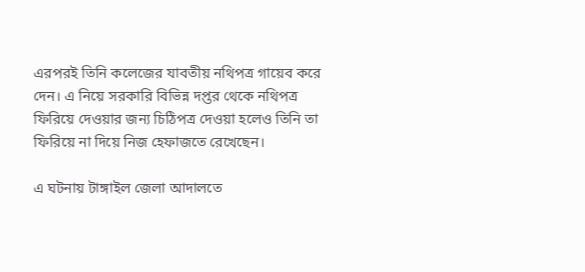এরপরই তিনি কলেজের যাবতীয় নথিপত্র গায়েব করে দেন। এ নিয়ে সরকারি বিভিন্ন দপ্তর থেকে নথিপত্র ফিরিয়ে দেওয়ার জন্য চিঠিপত্র দেওয়া হলেও তিনি তা ফিরিয়ে না দিয়ে নিজ হেফাজতে রেখেছেন।

এ ঘটনায় টাঙ্গাইল জেলা আদালতে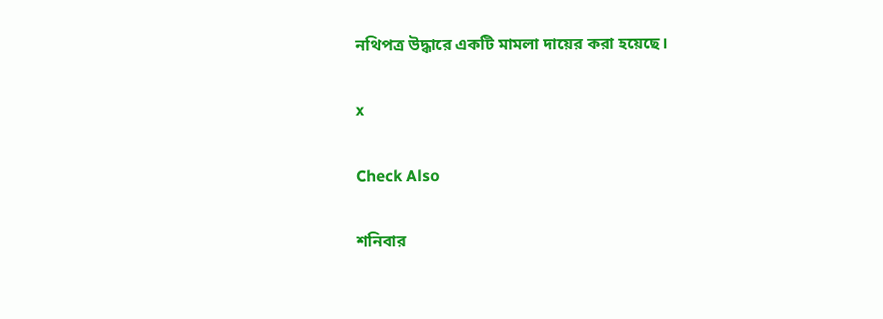নথিপত্র উদ্ধারে একটি মামলা দায়ের করা হয়েছে।

x

Check Also

শনিবার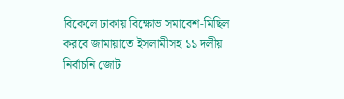বিকেলে ঢাকায় বিক্ষোভ সমাবেশ-মিছিল করবে জামায়াতে ইসলামীসহ ১১ দলীয় নির্বাচনি জোট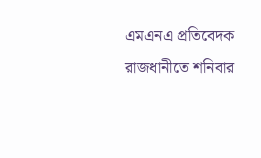এমএনএ প্রতিবেদক রাজধানীতে শনিবার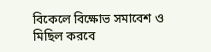বিকেলে বিক্ষোভ সমাবেশ ও মিছিল করবে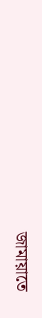জামায়াতে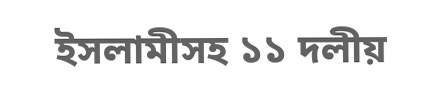ইসলামীসহ ১১ দলীয়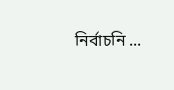নির্বাচনি ...